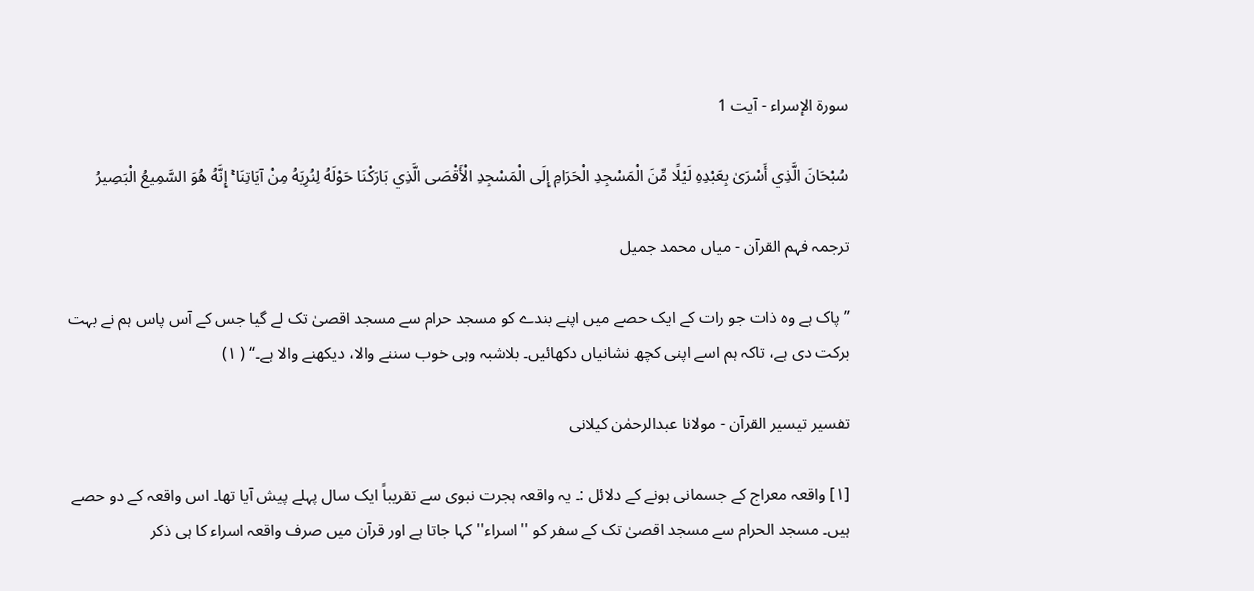سورة الإسراء - آیت 1

سُبْحَانَ الَّذِي أَسْرَىٰ بِعَبْدِهِ لَيْلًا مِّنَ الْمَسْجِدِ الْحَرَامِ إِلَى الْمَسْجِدِ الْأَقْصَى الَّذِي بَارَكْنَا حَوْلَهُ لِنُرِيَهُ مِنْ آيَاتِنَا ۚ إِنَّهُ هُوَ السَّمِيعُ الْبَصِيرُ

ترجمہ فہم القرآن - میاں محمد جمیل

” پاک ہے وہ ذات جو رات کے ایک حصے میں اپنے بندے کو مسجد حرام سے مسجد اقصیٰ تک لے گیا جس کے آس پاس ہم نے بہت برکت دی ہے، تاکہ ہم اسے اپنی کچھ نشانیاں دکھائیں۔ بلاشبہ وہی خوب سننے والا، دیکھنے والا ہے۔“ ( ١)

تفسیر تیسیر القرآن - مولانا عبدالرحمٰن کیلانی

[١] واقعہ معراج کے جسمانی ہونے کے دلائل :۔ یہ واقعہ ہجرت نبوی سے تقریباً ایک سال پہلے پیش آیا تھا۔ اس واقعہ کے دو حصے ہیں۔ مسجد الحرام سے مسجد اقصیٰ تک کے سفر کو ''اسراء'' کہا جاتا ہے اور قرآن میں صرف واقعہ اسراء کا ہی ذکر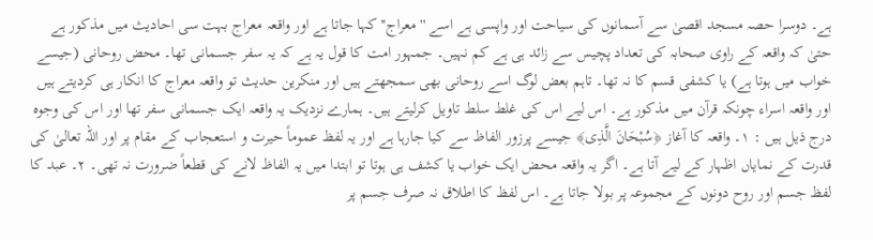ہے۔ دوسرا حصہ مسجد اقصیٰ سے آسمانوں کی سیاحت اور واپسی ہے اسے ''معراج'' کہا جاتا ہے اور واقعہ معراج بہت سی احادیث میں مذکور ہے حتیٰ کہ واقعہ کے راوی صحابہ کی تعداد پچیس سے زائد ہی ہے کم نہیں۔ جمہور امت کا قول یہ ہے کہ یہ سفر جسمانی تھا۔ محض روحانی (جیسے خواب میں ہوتا ہے) یا کشفی قسم کا نہ تھا۔ تاہم بعض لوگ اسے روحانی بھی سمجھتے ہیں اور منکرین حدیث تو واقعہ معراج کا انکار ہی کردیتے ہیں اور واقعہ اسراء چونکہ قرآن میں مذکور ہے۔ اس لیے اس کی غلط سلط تاویل کرلیتے ہیں۔ ہمارے نزدیک یہ واقعہ ایک جسمانی سفر تھا اور اس کی وجوہ درج ذیل ہیں : ١۔ واقعہ کا آغاز ﴿سُبْحَانَ الَّذِی﴾ جیسے پرزور الفاظ سے کیا جارہا ہے اور یہ لفظ عموماً حیرت و استعجاب کے مقام پر اور اللہ تعالیٰ کی قدرت کے نمایاں اظہار کے لیے آتا ہے۔ اگر یہ واقعہ محض ایک خواب یا کشف ہی ہوتا تو ابتدا میں یہ الفاظ لانے کی قطعاً ضرورت نہ تھی۔ ٢۔ عبد کا لفظ جسم اور روح دونوں کے مجموعہ پر بولا جاتا ہے۔ اس لفظ کا اطلاق نہ صرف جسم پر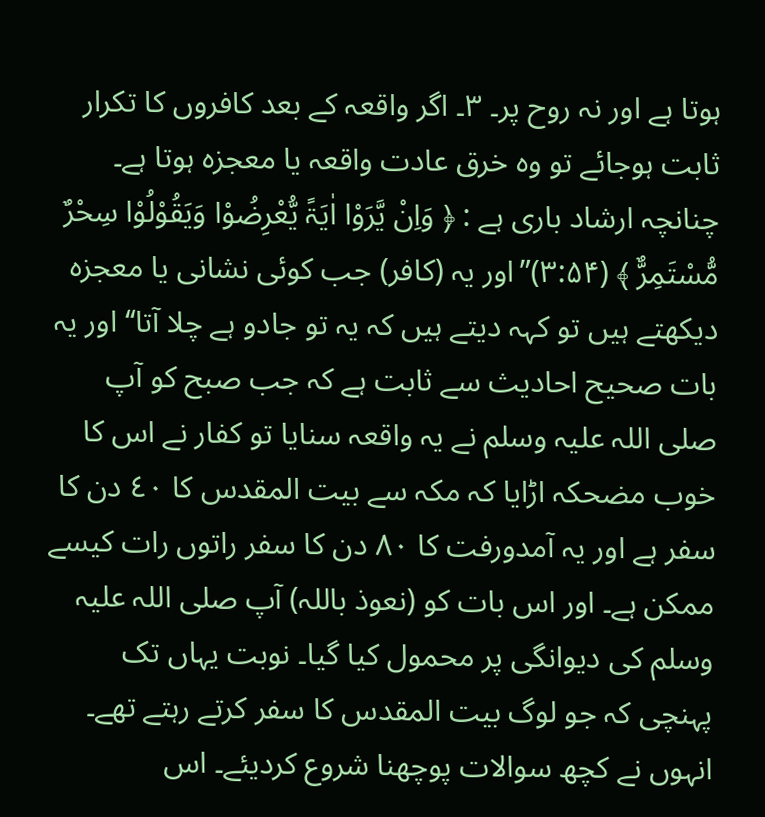ہوتا ہے اور نہ روح پر۔ ٣۔ اگر واقعہ کے بعد کافروں کا تکرار ثابت ہوجائے تو وہ خرق عادت واقعہ یا معجزہ ہوتا ہے۔ چنانچہ ارشاد باری ہے : ﴿ وَاِنْ یَّرَوْا اٰیَۃً یُّعْرِضُوْا وَیَقُوْلُوْا سِحْرٌ مُّسْتَمِرٌّ ﴾ (۳:۵۴)”اور یہ (کافر) جب کوئی نشانی یا معجزہ دیکھتے ہیں تو کہہ دیتے ہیں کہ یہ تو جادو ہے چلا آتا‘‘ اور یہ بات صحیح احادیث سے ثابت ہے کہ جب صبح کو آپ صلی اللہ علیہ وسلم نے یہ واقعہ سنایا تو کفار نے اس کا خوب مضحکہ اڑایا کہ مکہ سے بیت المقدس کا ٤٠ دن کا سفر ہے اور یہ آمدورفت کا ٨٠ دن کا سفر راتوں رات کیسے ممکن ہے۔ اور اس بات کو (نعوذ باللہ) آپ صلی اللہ علیہ وسلم کی دیوانگی پر محمول کیا گیا۔ نوبت یہاں تک پہنچی کہ جو لوگ بیت المقدس کا سفر کرتے رہتے تھے۔ انہوں نے کچھ سوالات پوچھنا شروع کردیئے۔ اس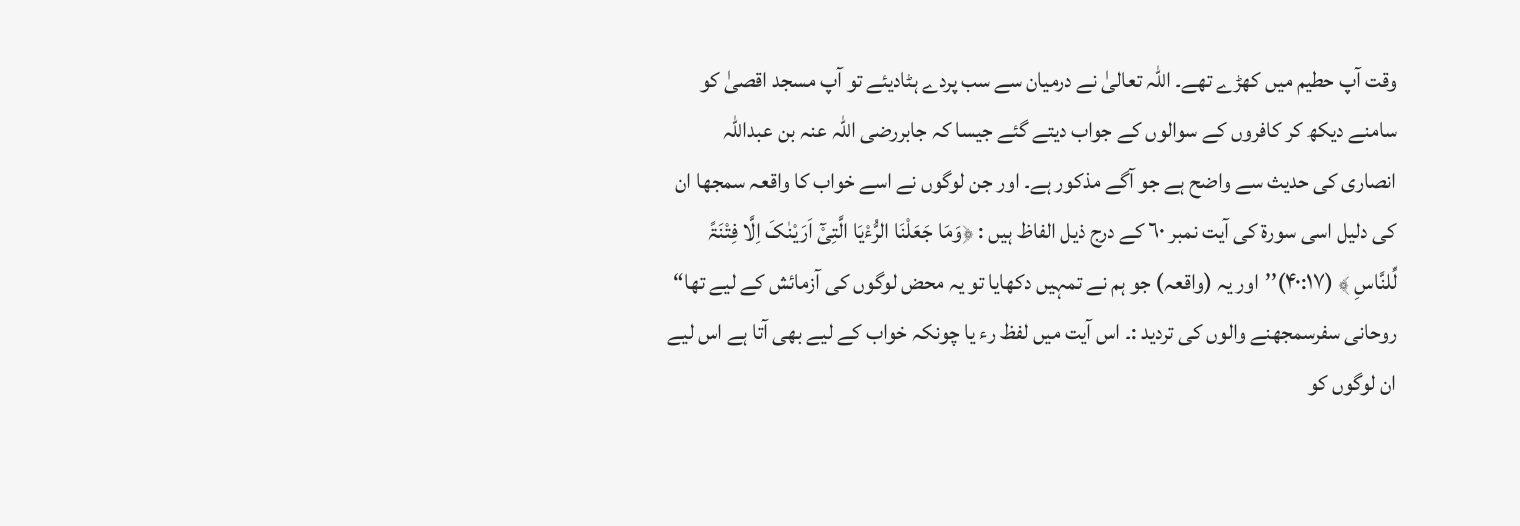وقت آپ حطیم میں کھڑے تھے۔ اللہ تعالیٰ نے درمیان سے سب پردے ہٹادیئے تو آپ مسجد اقصیٰ کو سامنے دیکھ کر کافروں کے سوالوں کے جواب دیتے گئے جیسا کہ جابررضی اللہ عنہ بن عبداللہ انصاری کی حدیث سے واضح ہے جو آگے مذکور ہے۔ اور جن لوگوں نے اسے خواب کا واقعہ سمجھا ان کی دلیل اسی سورۃ کی آیت نمبر ٦٠ کے درج ذیل الفاظ ہیں : ﴿وَمَا جَعَلْنَا الرُّءْیَا الَّتِیْٓ اَرَیْنٰکَ اِلَّا فِتْنَۃً لِّلنَّاسِ ﴾ (۴۰:۱۷)’’اور یہ (واقعہ) جو ہم نے تمہیں دکھایا تو یہ محض لوگوں کی آزمائش کے لیے تھا“ روحانی سفرسمجھنے والوں کی تردید :۔ اس آیت میں لفظ رء یا چونکہ خواب کے لیے بھی آتا ہے اس لیے ان لوگوں کو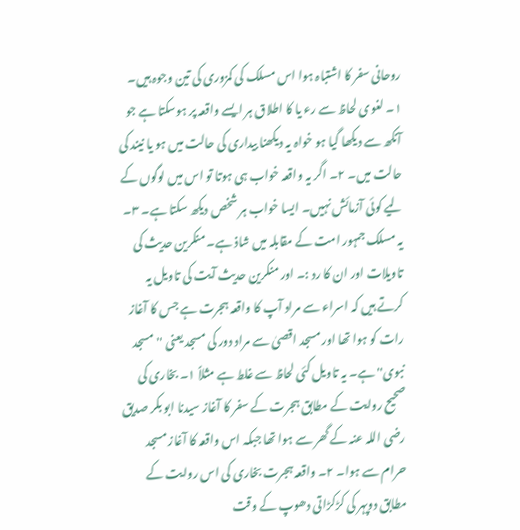روحانی سفر کا اشتباہ ہوا اس مسلک کی کمزوری کی تین وجوہ ہیں۔ ١۔ لغوی لحاظ سے رء یا کا اطلاق ہر ایسے واقعہ پر ہوسکتا ہے جو آنکھ سے دیکھا گیا ہو خواہ یہ دیکھنا بیداری کی حالت میں ہو یا نیند کی حالت میں۔ ٢۔ اگر یہ واقعہ خواب ہی ہوتا تو اس میں لوگوں کے لیے کوئی آزمائش نہیں۔ ایسا خواب ہر شخص دیکھ سکتا ہے۔ ٣۔ یہ مسلک جمہور امت کے مقابلہ میں شاذ ہے۔ منکرین حدیث کی تاویلات اور ان کا رد :۔ اور منکرین حدیث آیت کی تاویل یہ کرتے ہیں کہ اسراء سے مراد آپ کا واقعہ ہجرت ہے جس کا آغاز رات کو ہوا تھا اور مسجد اقصیٰ سے مراد دور کی مسجد یعنی ''مسجد نبوی'' ہے۔ یہ تاویل کئی لحاظ سے غلط ہے مثلاً ١۔ بخاری کی صحیح روایت کے مطابق ہجرت کے سفر کا آغاز سیدنا ابو بکر صدیق رضی اللہ عنہ کے گھر سے ہوا تھا جبکہ اس واقعہ کا آغاز مسجد حرام سے ہوا۔ ٢۔ واقعہ ہجرت بخاری کی اس روایت کے مطابق دوپہر کی کڑکڑاتی دھوپ کے وقت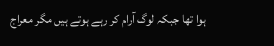ہوا تھا جبکہ لوگ آرام کر رہے ہوتے ہیں مگر معراج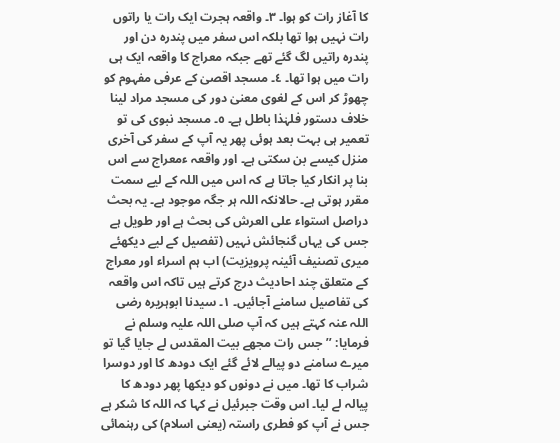کا آغاز رات کو ہوا۔ ٣۔ واقعہ ہجرت ایک رات یا راتوں رات نہیں ہوا تھا بلکہ اس سفر میں پندرہ دن اور پندرہ راتیں لگ گئے تھے جبکہ معراج کا واقعہ ایک ہی رات میں ہوا تھا۔ ٤۔ مسجد اقصیٰ کے عرفی مفہوم کو چھوڑ کر اس کے لغوی معنیٰ دور کی مسجد مراد لینا خلاف دستور فلہٰذا باطل ہے۔ ٥۔ مسجد نبوی کی تو تعمیر ہی بہت بعد ہوئی پھر یہ آپ کے سفر کی آخری منزل کیسے بن سکتی ہے۔ اور واقعہ ءمعراج سے اس بنا پر انکار کیا جاتا ہے کہ اس میں اللہ کے لیے سمت مقرر ہوتی ہے۔ حالانکہ اللہ ہر جگہ موجود ہے۔ یہ بحث دراصل استواء علی العرش کی بحث ہے اور طویل ہے جس کی یہاں گنجائش نہیں (تفصیل کے لیے دیکھئے میری تصنیف آئینہ پرویزیت) اب ہم اسراء اور معراج کے متعلق چند احادیث درج کرتے ہیں تاکہ اس واقعہ کی تفاصیل سامنے آجائیں۔ ١۔ سیدنا ابوہریرہ رضی اللہ عنہ کہتے ہیں کہ آپ صلی اللہ علیہ وسلم نے فرمایا: ’’جس رات مجھے بیت المقدس لے جایا گیا تو میرے سامنے دو پیالے لائے گئے ایک دودھ کا اور دوسرا شراب کا تھا۔ میں نے دونوں کو دیکھا پھر دودھ کا پیالہ لے لیا۔ اس وقت جبرئیل نے کہا کہ اللہ کا شکر ہے جس نے آپ کو فطری راستہ (یعنی اسلام) کی رہنمائی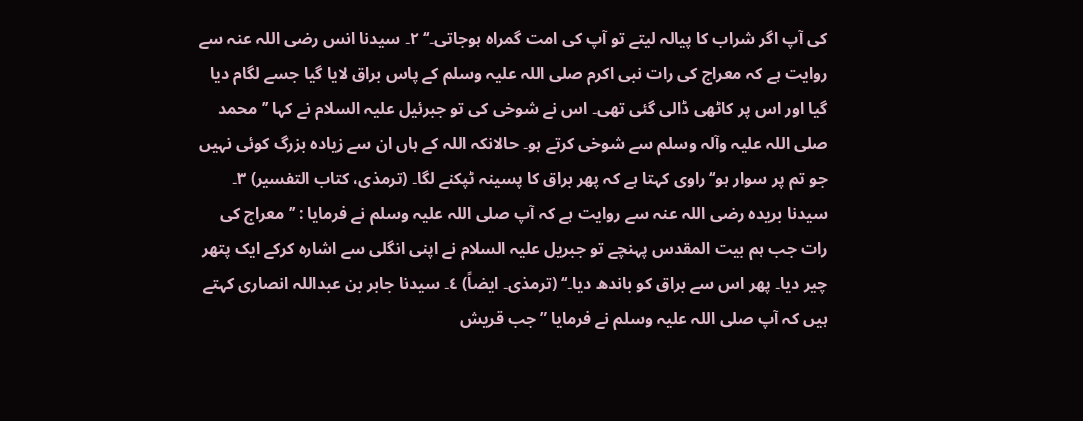کی آپ اگر شراب کا پیالہ لیتے تو آپ کی امت گمراہ ہوجاتی۔‘‘ ٢۔ سیدنا انس رضی اللہ عنہ سے روایت ہے کہ معراج کی رات نبی اکرم صلی اللہ علیہ وسلم کے پاس براق لایا گیا جسے لگام دیا گیا اور اس پر کاٹھی ڈالی گئی تھی۔ اس نے شوخی کی تو جبرئیل علیہ السلام نے کہا ’’محمد صلی اللہ علیہ وآلہ وسلم سے شوخی کرتے ہو۔ حالانکہ اللہ کے ہاں ان سے زیادہ بزرگ کوئی نہیں جو تم پر سوار ہو‘‘ راوی کہتا ہے کہ پھر براق کا پسینہ ٹپکنے لگا۔ (ترمذی، کتاب التفسیر) ٣۔ سیدنا بریدہ رضی اللہ عنہ سے روایت ہے کہ آپ صلی اللہ علیہ وسلم نے فرمایا : ’’معراج کی رات جب ہم بیت المقدس پہنچے تو جبریل علیہ السلام نے اپنی انگلی سے اشارہ کرکے ایک پتھر چیر دیا۔ پھر اس سے براق کو باندھ دیا۔‘‘ (ترمذی۔ ایضاً) ٤۔ سیدنا جابر بن عبداللہ انصاری کہتے ہیں کہ آپ صلی اللہ علیہ وسلم نے فرمایا ”جب قریش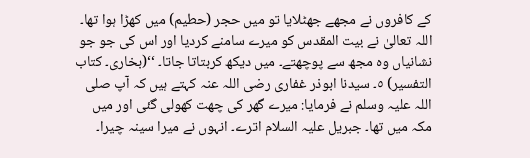کے کافروں نے مجھے جھٹلایا تو میں حجر (حطیم) میں کھڑا ہوا تھا۔ اللہ تعالیٰ نے بیت المقدس کو میرے سامنے کردیا اور اس کی جو جو نشانیاں وہ مجھ سے پوچھتے۔ میں دیکھ کربتاتا جاتا۔ ‘‘(بخاری۔ کتاب التفسیر) ٥۔ سیدنا ابوذر غفاری رضی اللہ عنہ کہتے ہیں کہ آپ صلی اللہ علیہ وسلم نے فرمایا: میرے گھر کی چھت کھولی گئی اور میں مکہ میں تھا۔ جبریل علیہ السلام اترے۔ انہوں نے میرا سینہ چیرا۔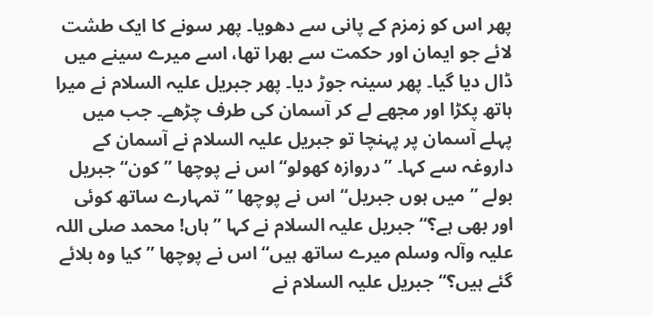پھر اس کو زمزم کے پانی سے دھویا۔ پھر سونے کا ایک طشت لائے جو ایمان اور حکمت سے بھرا تھا، اسے میرے سینے میں ڈال دیا گیا۔ پھر سینہ جوڑ دیا۔ پھر جبریل علیہ السلام نے میرا ہاتھ پکڑا اور مجھے لے کر آسمان کی طرف چڑھے۔ جب میں پہلے آسمان پر پہنچا تو جبریل علیہ السلام نے آسمان کے داروغہ سے کہا۔ ”دروازہ کھولو“اس نے پوچھا ”کون“ جبریل بولے ”میں ہوں جبریل‘‘ اس نے پوچھا ’’تمہارے ساتھ کوئی اور بھی ہے؟‘‘ جبریل علیہ السلام نے کہا ’’ہاں! محمد صلی اللہ علیہ وآلہ وسلم میرے ساتھ ہیں“ اس نے پوچھا ”کیا وہ بلائے گئے ہیں؟‘‘ جبریل علیہ السلام نے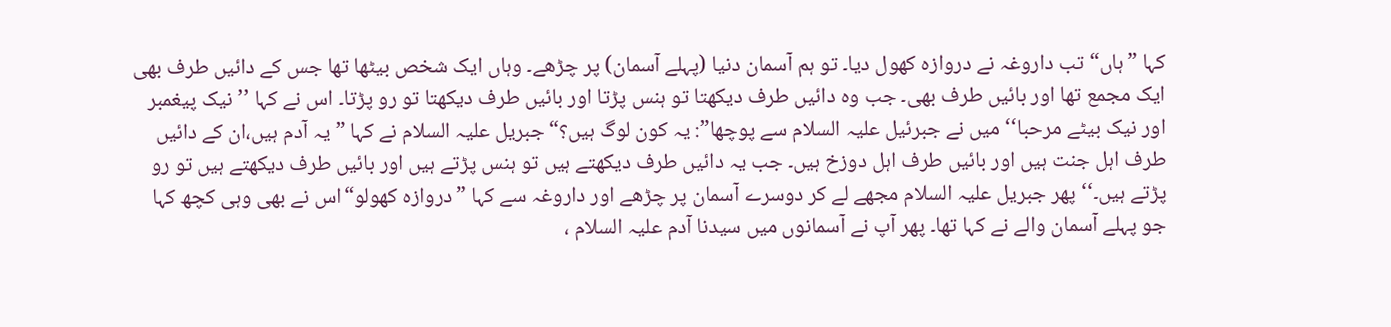کہا ”ہاں“ تب داروغہ نے دروازہ کھول دیا۔ تو ہم آسمان دنیا (پہلے آسمان) پر چڑھے۔ وہاں ایک شخص بیٹھا تھا جس کے دائیں طرف بھی ایک مجمع تھا اور بائیں طرف بھی۔ جب وہ دائیں طرف دیکھتا تو ہنس پڑتا اور بائیں طرف دیکھتا تو رو پڑتا۔ اس نے کہا ’’نیک پیغمبر اور نیک بیٹے مرحبا‘‘ میں نے جبرئیل علیہ السلام سے پوچھا”: یہ کون لوگ ہیں؟“جبریل علیہ السلام نے کہا ”یہ آدم ہیں،ان کے دائیں طرف اہل جنت ہیں اور بائیں طرف اہل دوزخ ہیں۔ جب یہ دائیں طرف دیکھتے ہیں تو ہنس پڑتے ہیں اور بائیں طرف دیکھتے ہیں تو رو پڑتے ہیں۔‘‘ پھر جبریل علیہ السلام مجھے لے کر دوسرے آسمان پر چڑھے اور داروغہ سے کہا ”دروازہ کھولو“اس نے بھی وہی کچھ کہا جو پہلے آسمان والے نے کہا تھا۔ پھر آپ نے آسمانوں میں سیدنا آدم علیہ السلام ،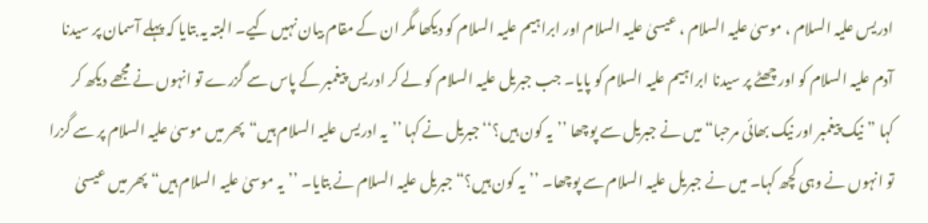ادریس علیہ السلام ، موسیٰ علیہ السلام ، عیسیٰ علیہ السلام اور ابراہیم علیہ السلام کو دیکھا مگر ان کے مقام بیان نہیں کیے۔ البتہ یہ بتایا کہ پہلے آسمان پر سیدنا آدم علیہ السلام کو اور چھٹے پر سیدنا ابراہیم علیہ السلام کو پایا۔ جب جبریل علیہ السلام کو لے کر ادریس پیغمبر کے پاس سے گزرے تو انہوں نے مجھے دیکھ کر کہا ”نیک پیغمبر اور نیک بھائی مرحبا“ میں نے جبریل سے پوچھا ’’یہ کون ہیں؟‘‘ جبریل نے کہا ’’یہ ادریس علیہ السلام ہیں“پھر میں موسیٰ علیہ السلام پر سے گزرا تو انہوں نے وہی کچھ کہا۔ میں نے جبریل علیہ السلام سے پوچھا۔ ’’یہ کون ہیں؟“جبریل علیہ السلام نے بتایا۔ ’’یہ موسیٰ علیہ السلام ہیں“ پھر میں عیسیٰ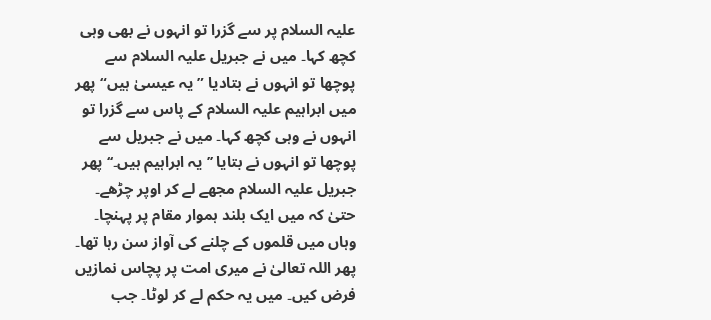علیہ السلام پر سے گزرا تو انہوں نے بھی وہی کچھ کہا۔ میں نے جبریل علیہ السلام سے پوچھا تو انہوں نے بتادیا ”یہ عیسیٰ ہیں“پھر میں ابراہیم علیہ السلام کے پاس سے گزرا تو انہوں نے وہی کچھ کہا۔ میں نے جبریل سے پوچھا تو انہوں نے بتایا ’’یہ ابراہیم ہیں۔‘‘ پھر جبریل علیہ السلام مجھے لے کر اوپر چڑھے۔ حتیٰ کہ میں ایک بلند ہموار مقام پر پہنچا۔ وہاں میں قلموں کے چلنے کی آواز سن رہا تھا۔ پھر اللہ تعالیٰ نے میری امت پر پچاس نمازیں فرض کیں۔ میں یہ حکم لے کر لوٹا۔ جب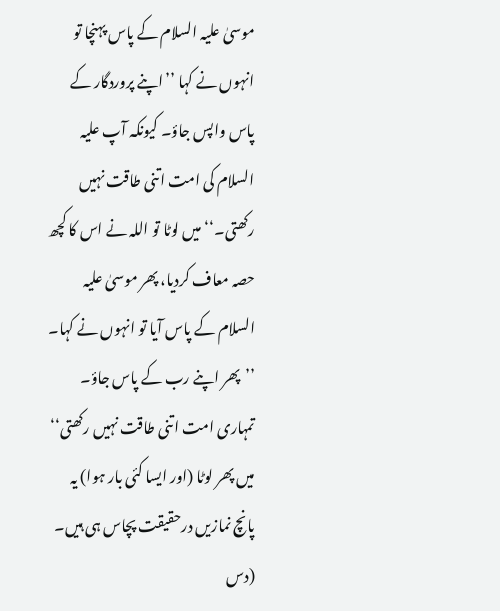موسیٰ علیہ السلام کے پاس پہنچا تو انہوں نے کہا ’’اپنے پروردگار کے پاس واپس جاؤ۔ کیونکہ آپ علیہ السلام کی امت اتنی طاقت نہیں رکھتی۔‘‘ میں لوٹا تو اللہ نے اس کا کچھ حصہ معاف کردیا، پھر موسیٰ علیہ السلام کے پاس آیا تو انہوں نے کہا۔ ’’پھر اپنے رب کے پاس جاؤ۔ تمہاری امت اتنی طاقت نہیں رکھتی‘‘ میں پھر لوٹا (اور ایسا کئی بار ہوا) یہ پانچ نمازیں درحقیقت پچاس ہی ہیں۔ (دس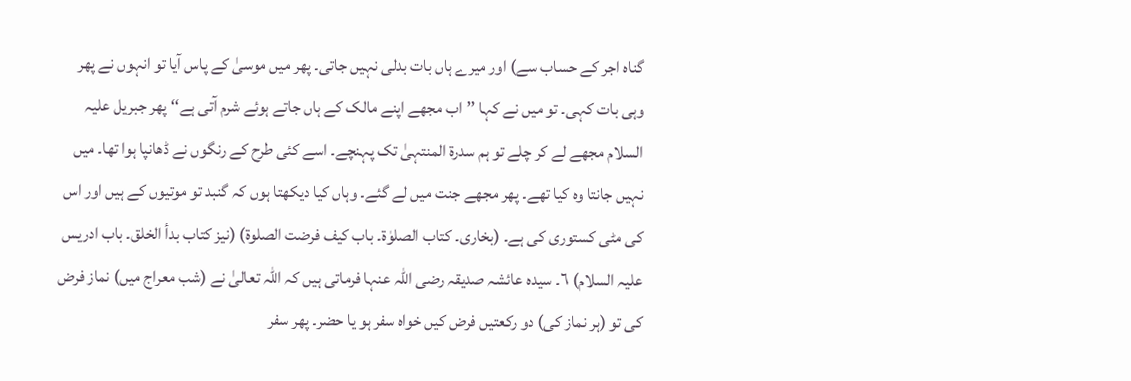گناہ اجر کے حساب سے) اور میرے ہاں بات بدلی نہیں جاتی۔ پھر میں موسیٰ کے پاس آیا تو انہوں نے پھر وہی بات کہی۔ تو میں نے کہا ’’اب مجھے اپنے مالک کے ہاں جاتے ہوئے شرم آتی ہے‘‘ پھر جبریل علیہ السلام مجھے لے کر چلے تو ہم سدرۃ المنتہیٰ تک پہنچے۔ اسے کئی طرح کے رنگوں نے ڈھانپا ہوا تھا۔ میں نہیں جانتا وہ کیا تھے۔ پھر مجھے جنت میں لے گئے۔ وہاں کیا دیکھتا ہوں کہ گنبد تو موتیوں کے ہیں اور اس کی مٹی کستوری کی ہے۔ (بخاری۔ کتاب الصلوٰۃ۔ باب کیف فرضت الصلوۃ) (نیز کتاب بدأ الخلق۔ باب ادریس علیہ السلام) ٦۔ سیدہ عائشہ صدیقہ رضی اللہ عنہا فرماتی ہیں کہ اللہ تعالیٰ نے (شب معراج میں) نماز فرض کی تو (ہر نماز کی) دو رکعتیں فرض کیں خواہ سفر ہو یا حضر۔ پھر سفر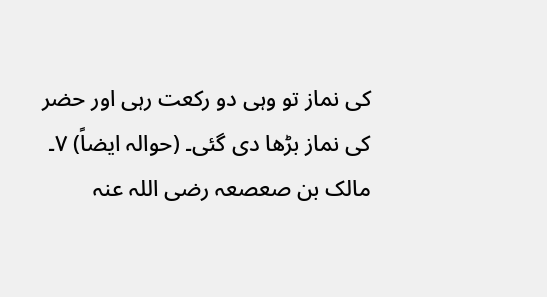کی نماز تو وہی دو رکعت رہی اور حضر کی نماز بڑھا دی گئی۔ (حوالہ ایضاً) ٧۔ مالک بن صعصعہ رضی اللہ عنہ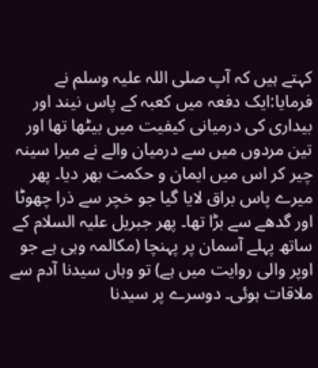کہتے ہیں کہ آپ صلی اللہ علیہ وسلم نے فرمایا:ایک دفعہ میں کعبہ کے پاس نیند اور بیداری کی درمیانی کیفیت میں بیٹھا تھا اور تین مردوں میں سے درمیان والے نے میرا سینہ چیر کر اس میں ایمان و حکمت بھر دیا۔ پھر میرے پاس براق لایا گیا جو خچر سے ذرا چھوٹا اور گدھے سے بڑا تھا۔ پھر جبریل علیہ السلام کے ساتھ پہلے آسمان پر پہنچا (مکالمہ وہی ہے جو اوپر والی روایت میں ہے) تو وہاں سیدنا آدم سے ملاقات ہوئی۔ دوسرے پر سیدنا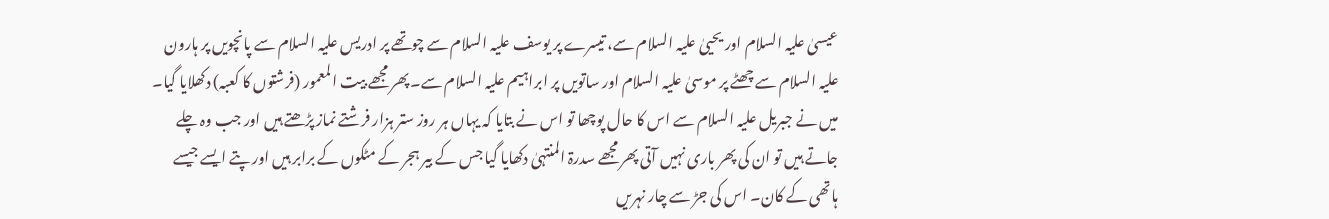عیسیٰ علیہ السلام اور یحییٰ علیہ السلام سے، تیسرے پر یوسف علیہ السلام سے چوتھے پر ادریس علیہ السلام سے پانچویں پر ہارون علیہ السلام سے چھٹے پر موسیٰ علیہ السلام اور ساتویں پر ابراہیم علیہ السلام سے۔ پھر مجھے بیت المعمور (فرشتوں کا کعبہ) دکھلایا گیا۔ میں نے جبریل علیہ السلام سے اس کا حال پوچھا تو اس نے بتایا کہ یہاں ہر روز ستر ہزار فرشتے نماز پڑھتے ہیں اور جب وہ چلے جاتے ہیں تو ان کی پھر باری نہیں آتی پھر مجھے سدرۃ المنتہیٰ دکھایا گیا جس کے بیر ہجر کے مٹکوں کے برابر ہیں اور پتے ایسے جیسے ہاتھی کے کان۔ اس کی جڑ سے چار نہریں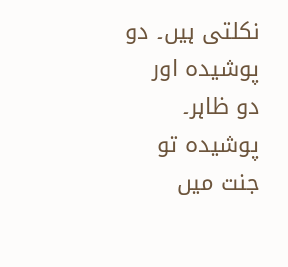نکلتی ہیں۔ دو پوشیدہ اور دو ظاہر۔ پوشیدہ تو جنت میں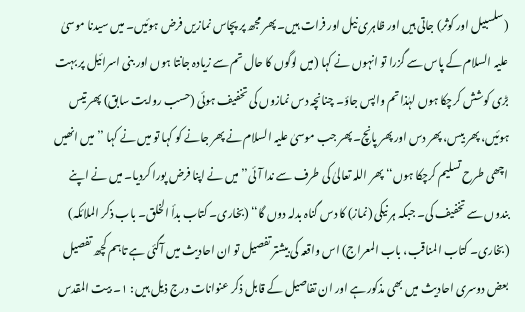(سلسبیل اور کوثر) جاتی ہیں اور ظاہری نیل اور فرات ہیں۔ پھر مجھ پر پچاس نمازیں فرض ہوئیں۔ میں سیدنا موسیٰ علیہ السلام کے پاس سے گزرا تو انہوں نے کہا (میں لوگوں کا حال تم سے زیادہ جانتا ہوں اور بنی اسرائیل پر بہت بڑی کوشش کرچکا ہوں لہٰذا تم واپس جاؤ۔ چنانچہ دس نمازوں کی تخفیف ہوئی (حسب روایت سابق) پھر تیس ہوئیں، پھر بیس، پھر دس اور پھر پانچ۔ پھر جب موسیٰ علیہ السلام نے پھر جانے کو کہا تو میں نے کہا ’’میں انھیں اچھی طرح تسلیم کرچکا ہوں‘‘ پھر اللہ تعالیٰ کی طرف سے ندا آئی’’میں نے اپنا فرض پورا کردیا۔ میں نے اپنے بندوں سے تخفیف کی۔ جبکہ ہر نیکی (نماز) کا دس گناہ بدلہ دوں گا‘‘ (بخاری۔ کتاب بدأ الخلق۔ باب ذکر الملائکہ) (بخاری۔ کتاب المناقب، باب المعراج) اس واقعہ کی بیشتر تفصیل تو ان احادیث میں آگئی ہے تاہم کچھ تفصیل بعض دوسری احادیث میں بھی مذکور ہے اور ان تفاصیل کے قابل ذکر عنوانات درج ذیل ہیں : ١۔ بیت المقدس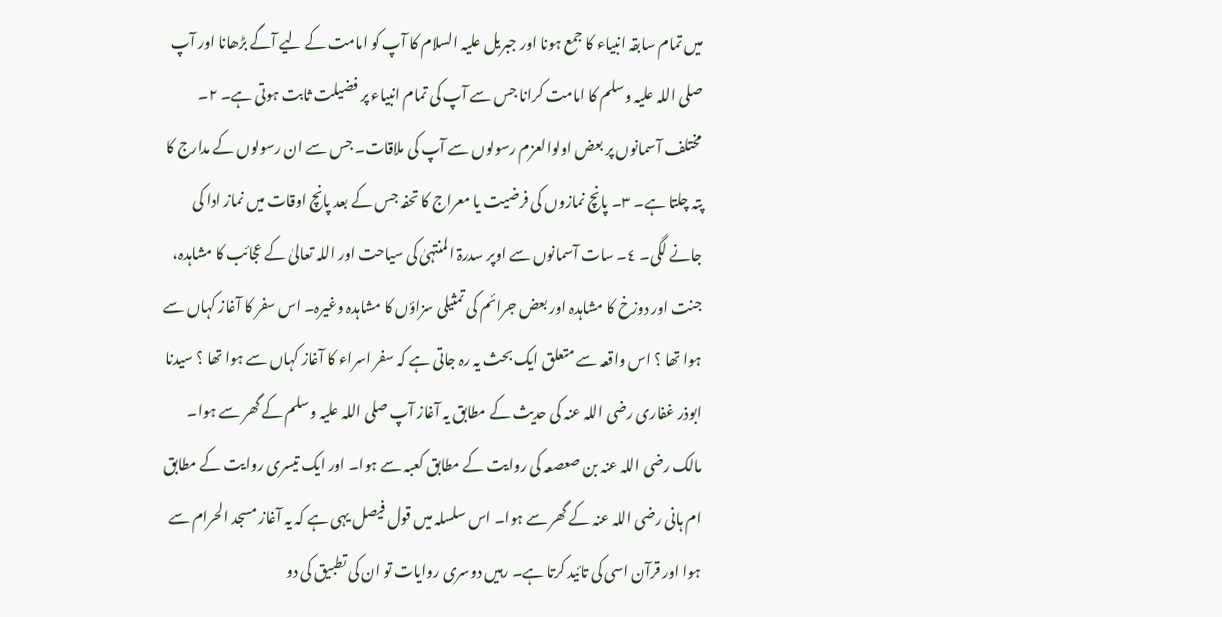میں تمام سابقہ انبیاء کا جمع ہونا اور جبریل علیہ السلام کا آپ کو امامت کے لیے آگے بڑھانا اور آپ صلی اللہ علیہ وسلم کا امامت کرانا جس سے آپ کی تمام انبیاء پر فضیلت ثابت ہوتی ہے۔ ٢۔ مختلف آسمانوں پر بعض اولوالعزم رسولوں سے آپ کی ملاقات۔ جس سے ان رسولوں کے مدارج کا پتہ چلتا ہے۔ ٣۔ پانچ نمازوں کی فرضیت یا معراج کا تحفہ جس کے بعد پانچ اوقات میں نماز ادا کی جانے لگی۔ ٤۔ سات آسمانوں سے اوپر سدرۃ المنتہیٰ کی سیاحت اور اللہ تعالیٰ کے عجائب کا مشاہدہ، جنت اور دوزخ کا مشاہدہ اور بعض جرائم کی تمثیلی سزاؤں کا مشاہدہ وغیرہ۔ اس سفر کا آغاز کہاں سے ہوا تھا ؟ اس واقعہ سے متعلق ایک بحث یہ رہ جاتی ہے کہ سفر اسراء کا آغاز کہاں سے ہوا تھا ؟ سیدنا ابوذر غفاری رضی اللہ عنہ کی حدیث کے مطابق یہ آغاز آپ صلی اللہ علیہ وسلم کے گھر سے ہوا۔ مالک رضی اللہ عنہ بن صعصعہ کی روایت کے مطابق کعبہ سے ہوا۔ اور ایک تیسری روایت کے مطابق ام ہانی رضی اللہ عنہ کے گھر سے ہوا۔ اس سلسلہ میں قول فیصل یہی ہے کہ یہ آغاز مسجد الحرام سے ہوا اور قرآن اسی کی تائید کرتا ہے۔ رہیں دوسری روایات تو ان کی تطبیق کی دو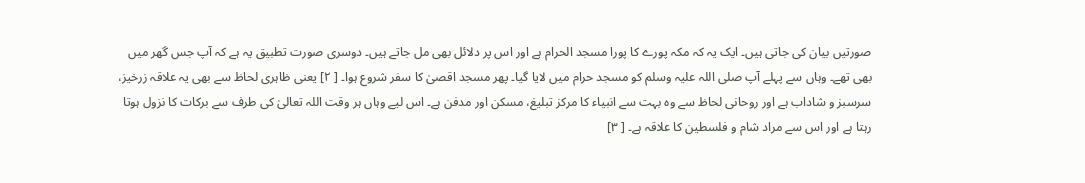صورتیں بیان کی جاتی ہیں۔ ایک یہ کہ مکہ پورے کا پورا مسجد الحرام ہے اور اس پر دلائل بھی مل جاتے ہیں۔ دوسری صورت تطبیق یہ ہے کہ آپ جس گھر میں بھی تھے۔ وہاں سے پہلے آپ صلی اللہ علیہ وسلم کو مسجد حرام میں لایا گیا۔ پھر مسجد اقصیٰ کا سفر شروع ہوا۔ [ ٢] یعنی ظاہری لحاظ سے بھی یہ علاقہ زرخیز، سرسبز و شاداب ہے اور روحانی لحاظ سے وہ بہت سے انبیاء کا مرکز تبلیغ، مسکن اور مدفن ہے۔ اس لیے وہاں ہر وقت اللہ تعالیٰ کی طرف سے برکات کا نزول ہوتا رہتا ہے اور اس سے مراد شام و فلسطین کا علاقہ ہے۔ [ ٣]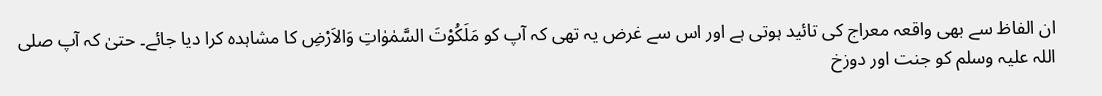ان الفاظ سے بھی واقعہ معراج کی تائید ہوتی ہے اور اس سے غرض یہ تھی کہ آپ کو مَلَکُوْتَ السَّمٰوٰاتِ وَالاَرْضِ کا مشاہدہ کرا دیا جائے۔ حتیٰ کہ آپ صلی اللہ علیہ وسلم کو جنت اور دوزخ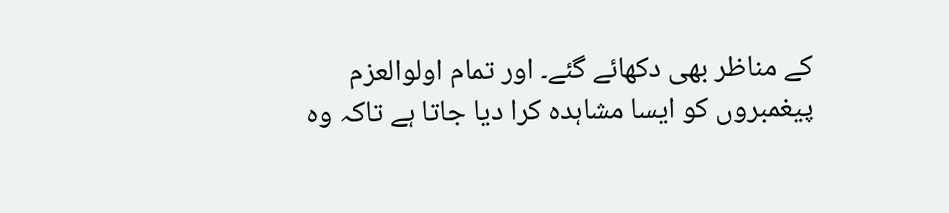کے مناظر بھی دکھائے گئے۔ اور تمام اولوالعزم پیغمبروں کو ایسا مشاہدہ کرا دیا جاتا ہے تاکہ وہ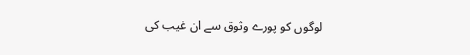لوگوں کو پورے وثوق سے ان غیب کی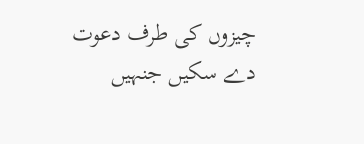چیزوں کی طرف دعوت دے سکیں جنہیں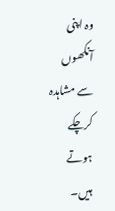وہ اپنی آنکھوں سے مشاہدہ کرچکے ہوتے ہیں۔